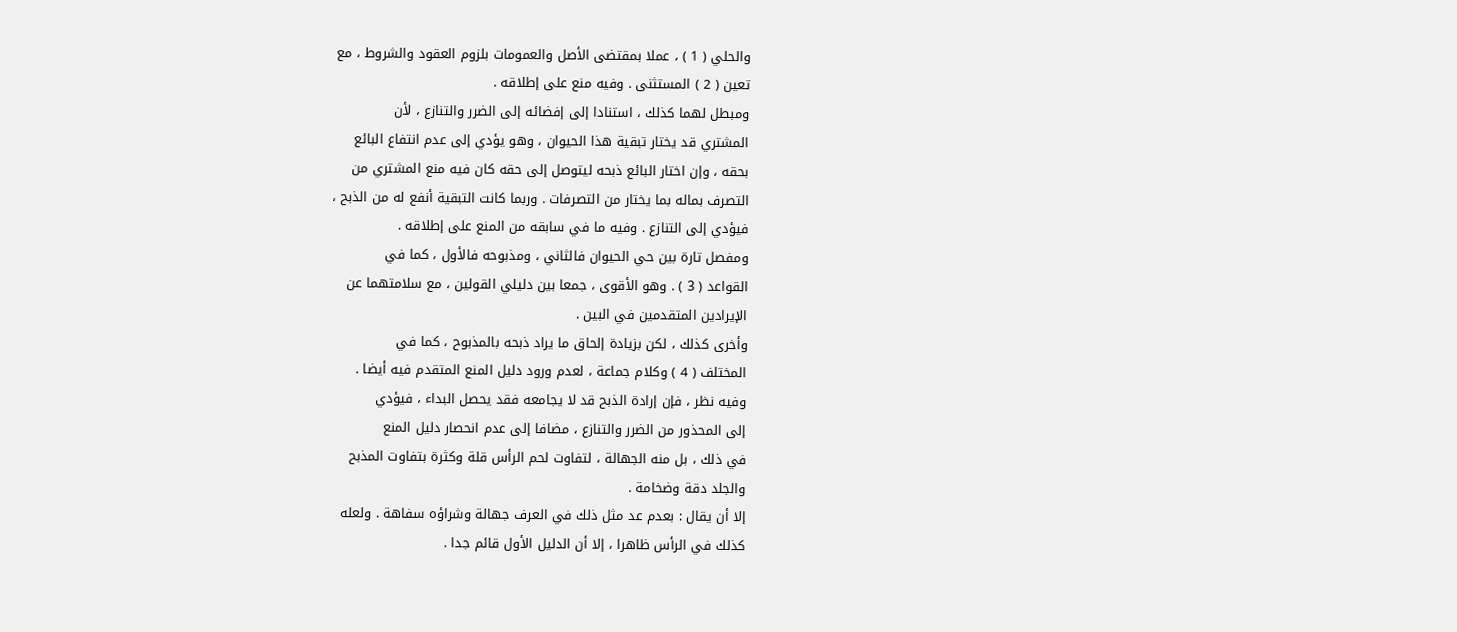والحلي ( 1 ) ، عملا بمقتضى الأصل والعمومات بلزوم العقود والشروط ، مع
تعين ( 2 ) المستثنى . وفيه منع على إطلاقه .
ومبطل لهما كذلك ، استنادا إلى إفضائه إلى الضرر والتنازع ، لأن
المشتري قد يختار تبقية هذا الحيوان ، وهو يؤدي إلى عدم انتفاع البائع
بحقه ، وإن اختار البائع ذبحه ليتوصل إلى حقه كان فيه منع المشتري من
التصرف بماله بما يختار من التصرفات . وربما كانت التبقية أنفع له من الذبح ،
فيؤدي إلى التنازع . وفيه ما في سابقه من المنع على إطلاقه .
ومفصل تارة بين حي الحيوان فالثاني ، ومذبوحه فالأول ، كما في
القواعد ( 3 ) . وهو الأقوى ، جمعا بين دليلي القولين ، مع سلامتهما عن
الإيرادين المتقدمين في البين .
وأخرى كذلك ، لكن بزيادة إلحاق ما يراد ذبحه بالمذبوح ، كما في
المختلف ( 4 ) وكلام جماعة ، لعدم ورود دليل المنع المتقدم فيه أيضا .
وفيه نظر ، فإن إرادة الذبح قد لا يجامعه فقد يحصل البداء ، فيؤدي
إلى المحذور من الضرر والتنازع ، مضافا إلى عدم انحصار دليل المنع
في ذلك ، بل منه الجهالة ، لتفاوت لحم الرأس قلة وكثرة بتفاوت المذبح
والجلد دقة وضخامة .
إلا أن يقال : بعدم عد مثل ذلك في العرف جهالة وشراؤه سفاهة . ولعله
كذلك في الرأس ظاهرا ، إلا أن الدليل الأول قائم جدا .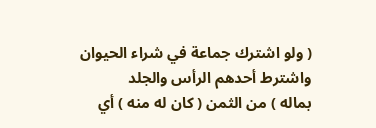( ولو اشترك جماعة في شراء الحيوان واشترط أحدهم الرأس والجلد
بماله ) من الثمن ( كان له منه ) أي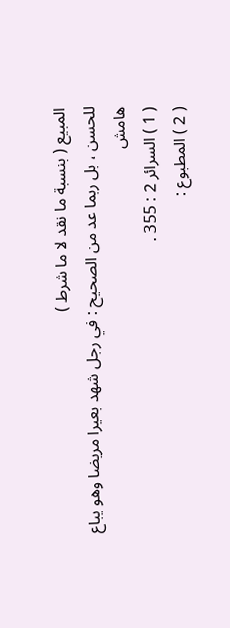المبيع ( بنسبة ما نقد لا ما شرط )
للحسن ، بل ربما عد من الصحيح : في رجل شهد بعيرا مريضا وهو يباع
هامش
( 1 ) السرائر 2 : 355 .
( 2 ) المطبوع :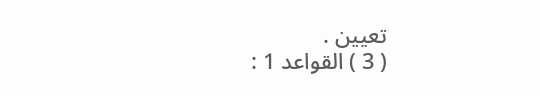تعيين .
( 3 ) القواعد 1 :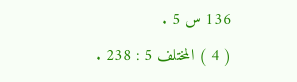136 س 5 .
( 4 ) المختلف 5 : 238 .